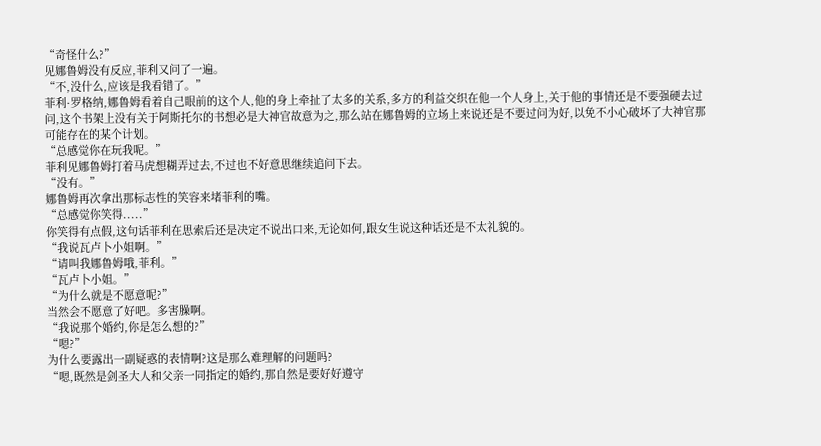“奇怪什么?”
见娜鲁姆没有反应,菲利又问了一遍。
“不,没什么,应该是我看错了。”
菲利·罗格纳,娜鲁姆看着自己眼前的这个人,他的身上牵扯了太多的关系,多方的利益交织在他一个人身上,关于他的事情还是不要强硬去过问,这个书架上没有关于阿斯托尔的书想必是大神官故意为之,那么站在娜鲁姆的立场上来说还是不要过问为好,以免不小心破坏了大神官那可能存在的某个计划。
“总感觉你在玩我呢。”
菲利见娜鲁姆打着马虎想糊弄过去,不过也不好意思继续追问下去。
“没有。”
娜鲁姆再次拿出那标志性的笑容来堵菲利的嘴。
“总感觉你笑得.....”
你笑得有点假,这句话菲利在思索后还是决定不说出口来,无论如何,跟女生说这种话还是不太礼貌的。
“我说瓦卢卜小姐啊。”
“请叫我娜鲁姆哦,菲利。”
“瓦卢卜小姐。”
“为什么就是不愿意呢?”
当然会不愿意了好吧。多害臊啊。
“我说那个婚约,你是怎么想的?”
“嗯?”
为什么要露出一副疑惑的表情啊?这是那么难理解的问题吗?
“嗯,既然是剑圣大人和父亲一同指定的婚约,那自然是要好好遵守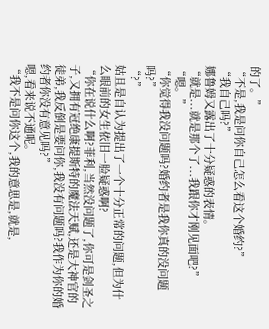的了。”
“不是,我是问你自己怎么看这个婚约?”
“我自己吗?”
娜鲁姆又露出了十分疑惑的表情。
“就是...就是那个了...我跟你才刚见面吧?”
“嗯。”
“你觉得我没问题吗?婚约者是我你真的没问题吗?”
“?”
姑且是自认为提出了一个十分正常的问题,但为什么眼前的女生依旧一脸疑惑啊?
“你在说什么啊?菲利,当然没问题了,你可是剑圣之子,又拥有冠绝康提斯特的魔法天赋,还是大神官的徒弟,我反倒是要问你,我没有问题吗?我作为你的婚约者你没有意见吗?”
嗯,看来说不通呢。
“我不是问你这个,我的意思是,就是,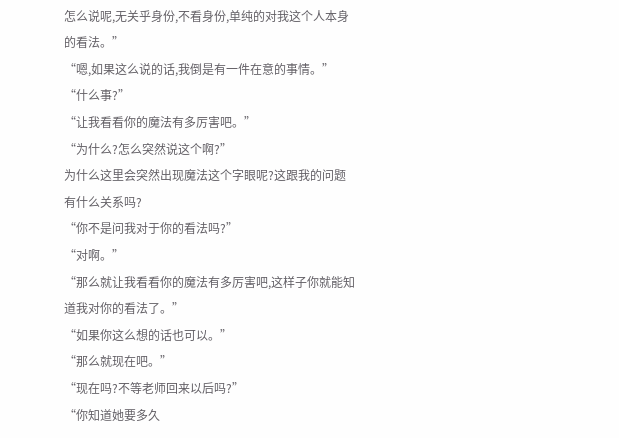怎么说呢,无关乎身份,不看身份,单纯的对我这个人本身的看法。”
“嗯,如果这么说的话,我倒是有一件在意的事情。”
“什么事?”
“让我看看你的魔法有多厉害吧。”
“为什么?怎么突然说这个啊?”
为什么这里会突然出现魔法这个字眼呢?这跟我的问题有什么关系吗?
“你不是问我对于你的看法吗?”
“对啊。”
“那么就让我看看你的魔法有多厉害吧,这样子你就能知道我对你的看法了。”
“如果你这么想的话也可以。”
“那么就现在吧。”
“现在吗?不等老师回来以后吗?”
“你知道她要多久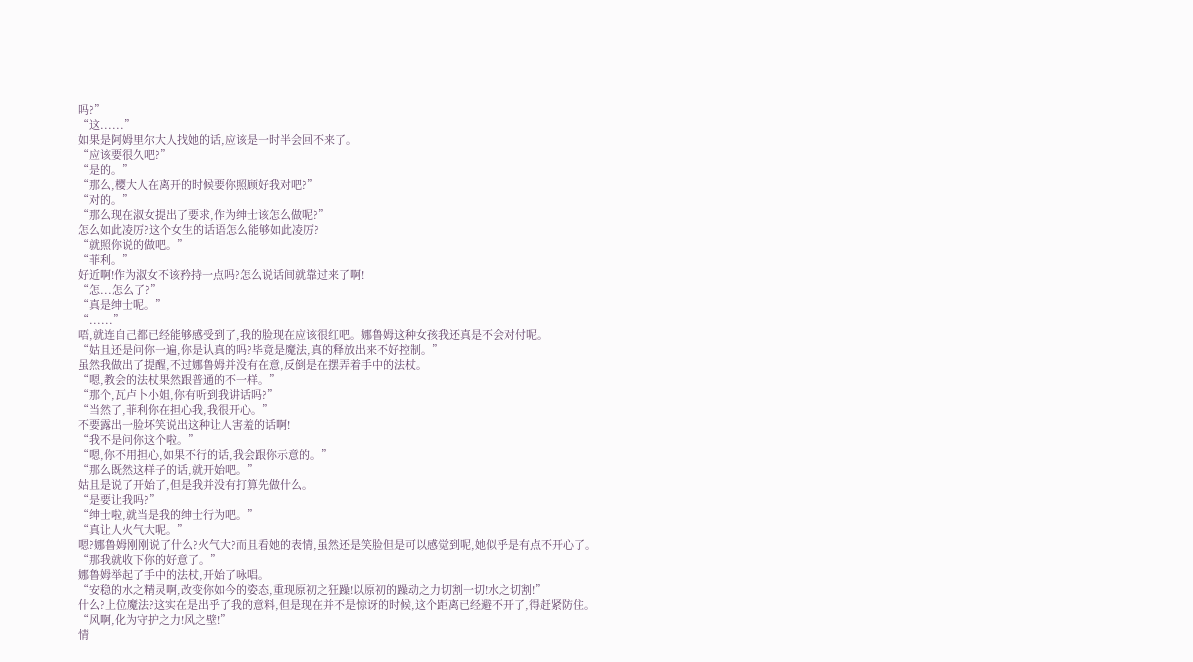吗?”
“这......”
如果是阿姆里尔大人找她的话,应该是一时半会回不来了。
“应该要很久吧?”
“是的。”
“那么,樱大人在离开的时候要你照顾好我对吧?”
“对的。”
“那么现在淑女提出了要求,作为绅士该怎么做呢?”
怎么如此凌厉?这个女生的话语怎么能够如此凌厉?
“就照你说的做吧。”
“菲利。”
好近啊!作为淑女不该矜持一点吗?怎么说话间就靠过来了啊!
“怎...怎么了?”
“真是绅士呢。”
“......”
唔,就连自己都已经能够感受到了,我的脸现在应该很红吧。娜鲁姆这种女孩我还真是不会对付呢。
“姑且还是问你一遍,你是认真的吗?毕竟是魔法,真的释放出来不好控制。”
虽然我做出了提醒,不过娜鲁姆并没有在意,反倒是在摆弄着手中的法杖。
“嗯,教会的法杖果然跟普通的不一样。”
“那个,瓦卢卜小姐,你有听到我讲话吗?”
“当然了,菲利你在担心我,我很开心。”
不要露出一脸坏笑说出这种让人害羞的话啊!
“我不是问你这个啦。”
“嗯,你不用担心,如果不行的话,我会跟你示意的。”
“那么既然这样子的话,就开始吧。”
姑且是说了开始了,但是我并没有打算先做什么。
“是要让我吗?”
“绅士啦,就当是我的绅士行为吧。”
“真让人火气大呢。”
嗯?娜鲁姆刚刚说了什么?火气大?而且看她的表情,虽然还是笑脸但是可以感觉到呢,她似乎是有点不开心了。
“那我就收下你的好意了。”
娜鲁姆举起了手中的法杖,开始了咏唱。
“安稳的水之精灵啊,改变你如今的姿态,重现原初之狂躁!以原初的躁动之力切割一切!水之切割!”
什么?上位魔法?这实在是出乎了我的意料,但是现在并不是惊讶的时候,这个距离已经避不开了,得赶紧防住。
“风啊,化为守护之力!风之壁!”
情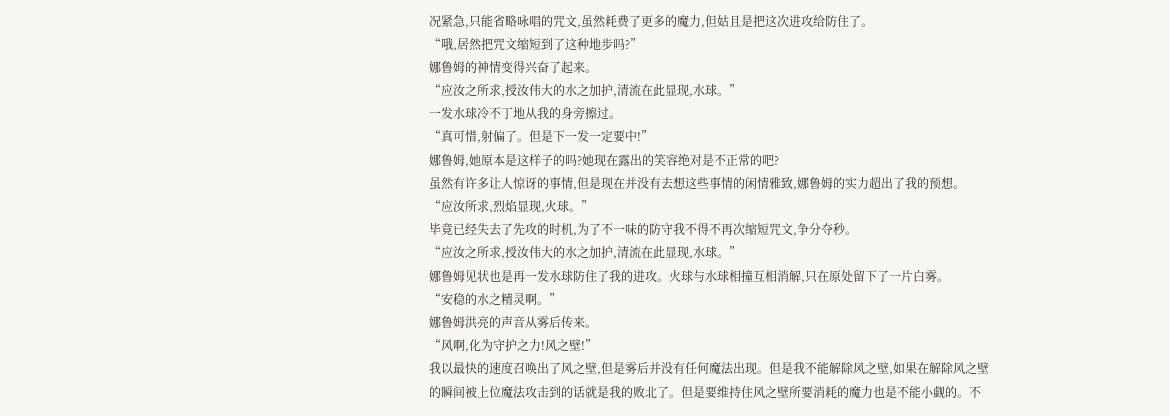况紧急,只能省略咏唱的咒文,虽然耗费了更多的魔力,但姑且是把这次进攻给防住了。
“哦,居然把咒文缩短到了这种地步吗?”
娜鲁姆的神情变得兴奋了起来。
“应汝之所求,授汝伟大的水之加护,清流在此显现,水球。”
一发水球冷不丁地从我的身旁擦过。
“真可惜,射偏了。但是下一发一定要中!”
娜鲁姆,她原本是这样子的吗?她现在露出的笑容绝对是不正常的吧?
虽然有许多让人惊讶的事情,但是现在并没有去想这些事情的闲情雅致,娜鲁姆的实力超出了我的预想。
“应汝所求,烈焰显现,火球。”
毕竟已经失去了先攻的时机,为了不一味的防守我不得不再次缩短咒文,争分夺秒。
“应汝之所求,授汝伟大的水之加护,清流在此显现,水球。”
娜鲁姆见状也是再一发水球防住了我的进攻。火球与水球相撞互相消解,只在原处留下了一片白雾。
“安稳的水之精灵啊。”
娜鲁姆洪亮的声音从雾后传来。
“风啊,化为守护之力!风之壁!”
我以最快的速度召唤出了风之壁,但是雾后并没有任何魔法出现。但是我不能解除风之壁,如果在解除风之壁的瞬间被上位魔法攻击到的话就是我的败北了。但是要维持住风之壁所要消耗的魔力也是不能小觑的。不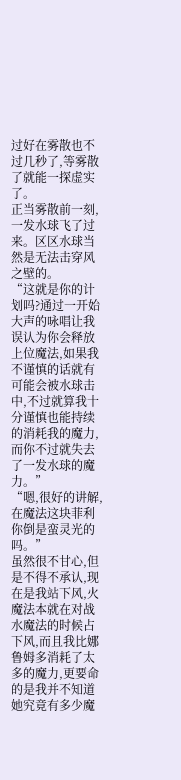过好在雾散也不过几秒了,等雾散了就能一探虚实了。
正当雾散前一刻,一发水球飞了过来。区区水球当然是无法击穿风之壁的。
“这就是你的计划吗?通过一开始大声的咏唱让我误认为你会释放上位魔法,如果我不谨慎的话就有可能会被水球击中,不过就算我十分谨慎也能持续的消耗我的魔力,而你不过就失去了一发水球的魔力。”
“嗯,很好的讲解,在魔法这块菲利你倒是蛮灵光的吗。”
虽然很不甘心,但是不得不承认,现在是我站下风,火魔法本就在对战水魔法的时候占下风,而且我比娜鲁姆多消耗了太多的魔力,更要命的是我并不知道她究竟有多少魔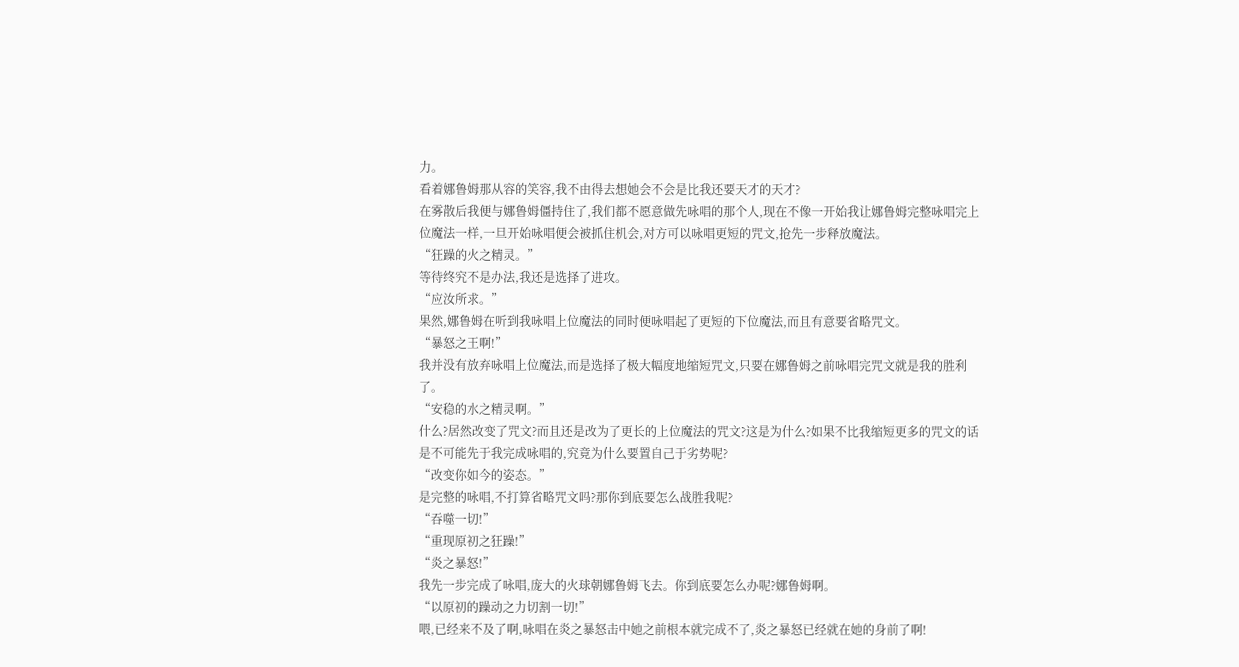力。
看着娜鲁姆那从容的笑容,我不由得去想她会不会是比我还要天才的天才?
在雾散后我便与娜鲁姆僵持住了,我们都不愿意做先咏唱的那个人,现在不像一开始我让娜鲁姆完整咏唱完上位魔法一样,一旦开始咏唱便会被抓住机会,对方可以咏唱更短的咒文,抢先一步释放魔法。
“狂躁的火之精灵。”
等待终究不是办法,我还是选择了进攻。
“应汝所求。”
果然,娜鲁姆在听到我咏唱上位魔法的同时便咏唱起了更短的下位魔法,而且有意要省略咒文。
“暴怒之王啊!”
我并没有放弃咏唱上位魔法,而是选择了极大幅度地缩短咒文,只要在娜鲁姆之前咏唱完咒文就是我的胜利了。
“安稳的水之精灵啊。”
什么?居然改变了咒文?而且还是改为了更长的上位魔法的咒文?这是为什么?如果不比我缩短更多的咒文的话是不可能先于我完成咏唱的,究竟为什么要置自己于劣势呢?
“改变你如今的姿态。”
是完整的咏唱,不打算省略咒文吗?那你到底要怎么战胜我呢?
“吞噬一切!”
“重现原初之狂躁!”
“炎之暴怒!”
我先一步完成了咏唱,庞大的火球朝娜鲁姆飞去。你到底要怎么办呢?娜鲁姆啊。
“以原初的躁动之力切割一切!”
喂,已经来不及了啊,咏唱在炎之暴怒击中她之前根本就完成不了,炎之暴怒已经就在她的身前了啊!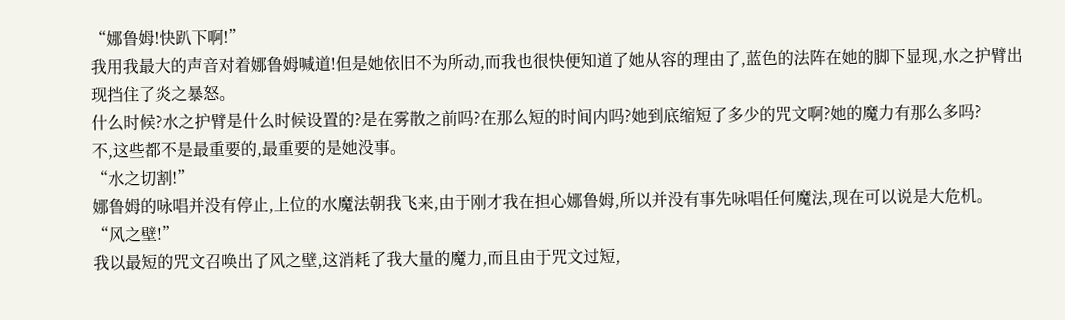“娜鲁姆!快趴下啊!”
我用我最大的声音对着娜鲁姆喊道!但是她依旧不为所动,而我也很快便知道了她从容的理由了,蓝色的法阵在她的脚下显现,水之护臂出现挡住了炎之暴怒。
什么时候?水之护臂是什么时候设置的?是在雾散之前吗?在那么短的时间内吗?她到底缩短了多少的咒文啊?她的魔力有那么多吗?
不,这些都不是最重要的,最重要的是她没事。
“水之切割!”
娜鲁姆的咏唱并没有停止,上位的水魔法朝我飞来,由于刚才我在担心娜鲁姆,所以并没有事先咏唱任何魔法,现在可以说是大危机。
“风之壁!”
我以最短的咒文召唤出了风之壁,这消耗了我大量的魔力,而且由于咒文过短,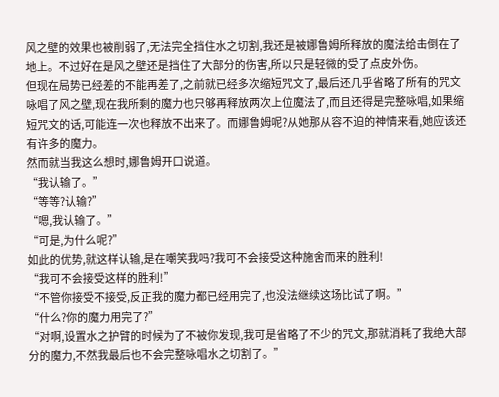风之壁的效果也被削弱了,无法完全挡住水之切割,我还是被娜鲁姆所释放的魔法给击倒在了地上。不过好在是风之壁还是挡住了大部分的伤害,所以只是轻微的受了点皮外伤。
但现在局势已经差的不能再差了,之前就已经多次缩短咒文了,最后还几乎省略了所有的咒文咏唱了风之壁,现在我所剩的魔力也只够再释放两次上位魔法了,而且还得是完整咏唱,如果缩短咒文的话,可能连一次也释放不出来了。而娜鲁姆呢?从她那从容不迫的神情来看,她应该还有许多的魔力。
然而就当我这么想时,娜鲁姆开口说道。
“我认输了。”
“等等?认输?”
“嗯,我认输了。”
“可是,为什么呢?”
如此的优势,就这样认输,是在嘲笑我吗?我可不会接受这种施舍而来的胜利!
“我可不会接受这样的胜利!”
“不管你接受不接受,反正我的魔力都已经用完了,也没法继续这场比试了啊。”
“什么?你的魔力用完了?”
“对啊,设置水之护臂的时候为了不被你发现,我可是省略了不少的咒文,那就消耗了我绝大部分的魔力,不然我最后也不会完整咏唱水之切割了。”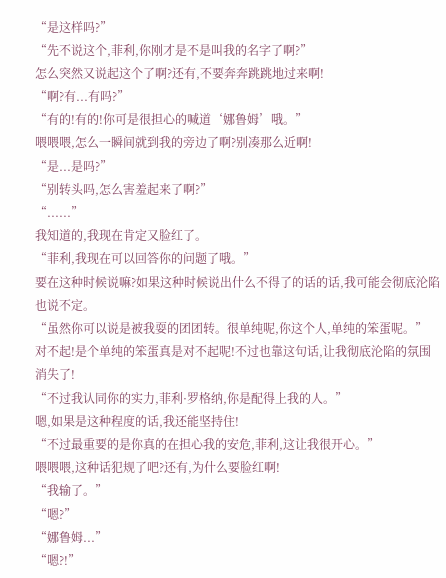“是这样吗?”
“先不说这个,菲利,你刚才是不是叫我的名字了啊?”
怎么突然又说起这个了啊?还有,不要奔奔跳跳地过来啊!
“啊?有...有吗?”
“有的!有的!你可是很担心的喊道‘娜鲁姆’哦。”
喂喂喂,怎么一瞬间就到我的旁边了啊?别凑那么近啊!
“是...是吗?”
“别转头吗,怎么害羞起来了啊?”
“......”
我知道的,我现在肯定又脸红了。
“菲利,我现在可以回答你的问题了哦。”
要在这种时候说嘛?如果这种时候说出什么不得了的话的话,我可能会彻底沦陷也说不定。
“虽然你可以说是被我耍的团团转。很单纯呢,你这个人,单纯的笨蛋呢。”
对不起!是个单纯的笨蛋真是对不起呢!不过也靠这句话,让我彻底沦陷的氛围消失了!
“不过我认同你的实力,菲利·罗格纳,你是配得上我的人。”
嗯,如果是这种程度的话,我还能坚持住!
“不过最重要的是你真的在担心我的安危,菲利,这让我很开心。”
喂喂喂,这种话犯规了吧?还有,为什么要脸红啊!
“我输了。”
“嗯?”
“娜鲁姆...”
“嗯?!”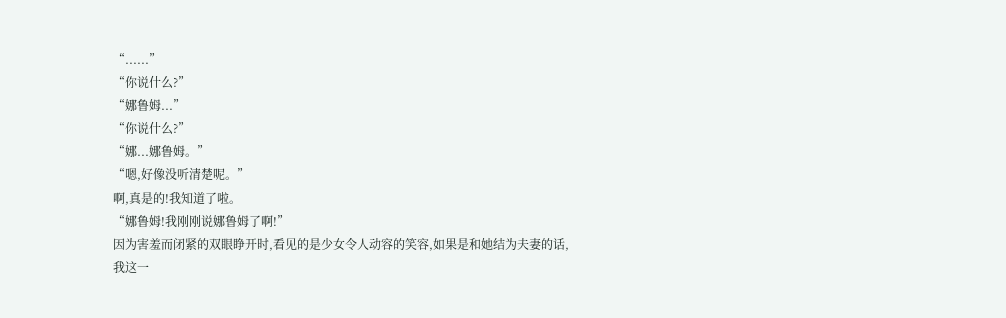“......”
“你说什么?”
“娜鲁姆...”
“你说什么?”
“娜...娜鲁姆。”
“嗯,好像没听清楚呢。”
啊,真是的!我知道了啦。
“娜鲁姆!我刚刚说娜鲁姆了啊!”
因为害羞而闭紧的双眼睁开时,看见的是少女令人动容的笑容,如果是和她结为夫妻的话,我这一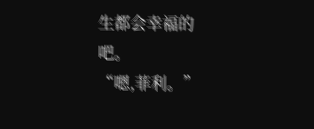生都会幸福的吧。
“嗯,菲利。”